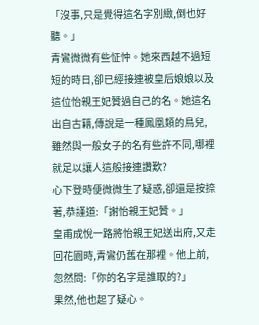「沒事,只是覺得這名字別緻,倒也好聽。」
青鸞微微有些怔忡。她來西越不過短短的時日,卻已經接連被皇后娘娘以及這位怡親王妃贊過自己的名。她這名出自古籍,傳說是一種鳳凰類的鳥兒,雖然與一般女子的名有些許不同,哪裡就足以讓人這般接連讚歎?
心下登時便微微生了疑惑,卻還是按捺著,恭謹道:「謝怡親王妃贊。」
皇甫成悅一路將怡親王妃送出府,又走回花園時,青鸞仍舊在那裡。他上前,忽然問:「你的名字是誰取的?」
果然,他也起了疑心。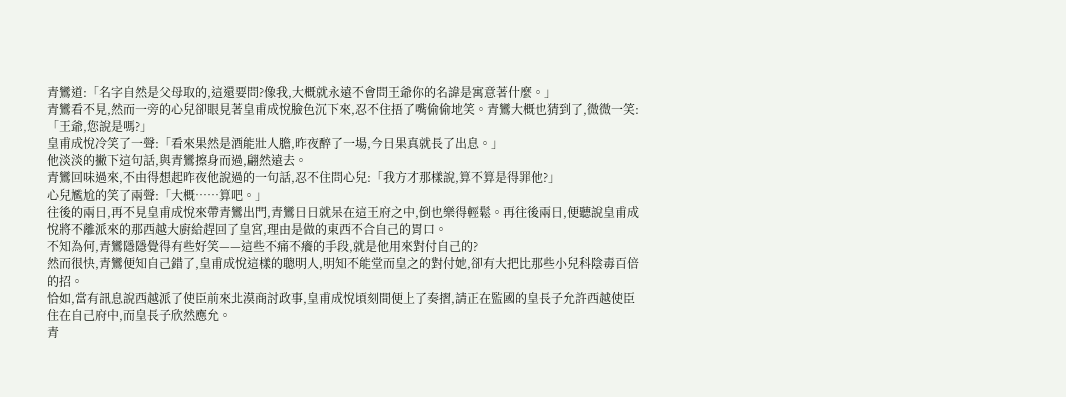青鸞道:「名字自然是父母取的,這還要問?像我,大概就永遠不會問王爺你的名諱是寓意著什麼。」
青鸞看不見,然而一旁的心兒卻眼見著皇甫成悅臉色沉下來,忍不住捂了嘴偷偷地笑。青鸞大概也猜到了,微微一笑:「王爺,您說是嗎?」
皇甫成悅冷笑了一聲:「看來果然是酒能壯人膽,昨夜醉了一場,今日果真就長了出息。」
他淡淡的撇下這句話,與青鸞擦身而過,翩然遠去。
青鸞回味過來,不由得想起昨夜他說過的一句話,忍不住問心兒:「我方才那樣說,算不算是得罪他?」
心兒尷尬的笑了兩聲:「大概……算吧。」
往後的兩日,再不見皇甫成悅來帶青鸞出門,青鸞日日就呆在這王府之中,倒也樂得輕鬆。再往後兩日,便聽說皇甫成悅將不離派來的那西越大廚給趕回了皇宮,理由是做的東西不合自己的胃口。
不知為何,青鸞隱隱覺得有些好笑——這些不痛不癢的手段,就是他用來對付自己的?
然而很快,青鸞便知自己錯了,皇甫成悅這樣的聰明人,明知不能堂而皇之的對付她,卻有大把比那些小兒科陰毒百倍的招。
恰如,當有訊息說西越派了使臣前來北漠商討政事,皇甫成悅頃刻間便上了奏摺,請正在監國的皇長子允許西越使臣住在自己府中,而皇長子欣然應允。
青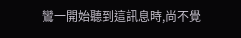鸞一開始聽到這訊息時,尚不覺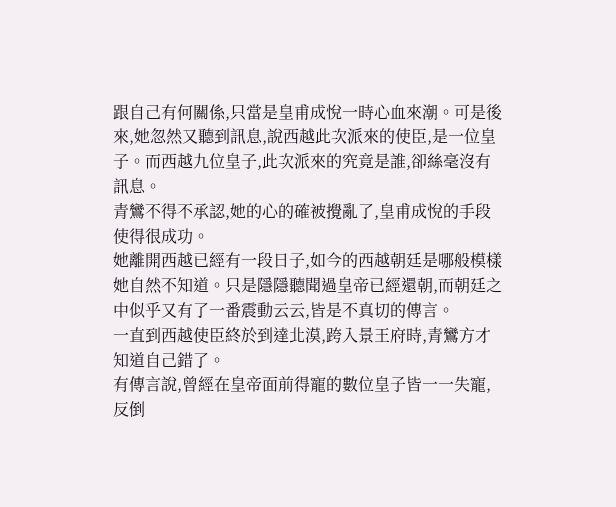跟自己有何關係,只當是皇甫成悅一時心血來潮。可是後來,她忽然又聽到訊息,說西越此次派來的使臣,是一位皇子。而西越九位皇子,此次派來的究竟是誰,卻絲毫沒有訊息。
青鸞不得不承認,她的心的確被攪亂了,皇甫成悅的手段使得很成功。
她離開西越已經有一段日子,如今的西越朝廷是哪般模樣她自然不知道。只是隱隱聽聞過皇帝已經還朝,而朝廷之中似乎又有了一番震動云云,皆是不真切的傳言。
一直到西越使臣終於到達北漠,跨入景王府時,青鸞方才知道自己錯了。
有傳言說,曾經在皇帝面前得寵的數位皇子皆一一失寵,反倒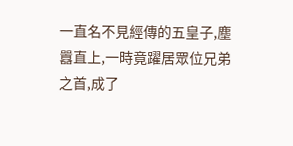一直名不見經傳的五皇子,塵囂直上,一時竟躍居眾位兄弟之首,成了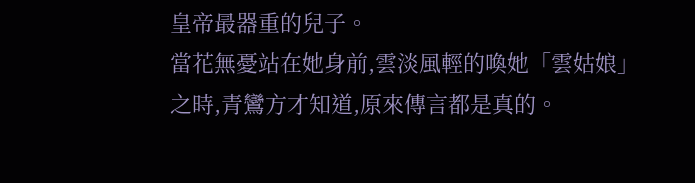皇帝最器重的兒子。
當花無憂站在她身前,雲淡風輕的喚她「雲姑娘」之時,青鸞方才知道,原來傳言都是真的。